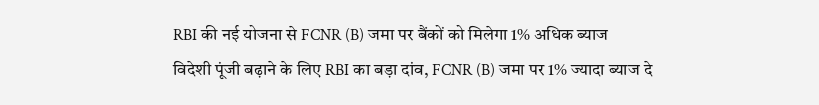RBI की नई योजना से FCNR (B) जमा पर बैंकों को मिलेगा 1% अधिक ब्याज
विदेशी पूंजी बढ़ाने के लिए RBI का बड़ा दांव, FCNR (B) जमा पर 1% ज्यादा ब्याज दे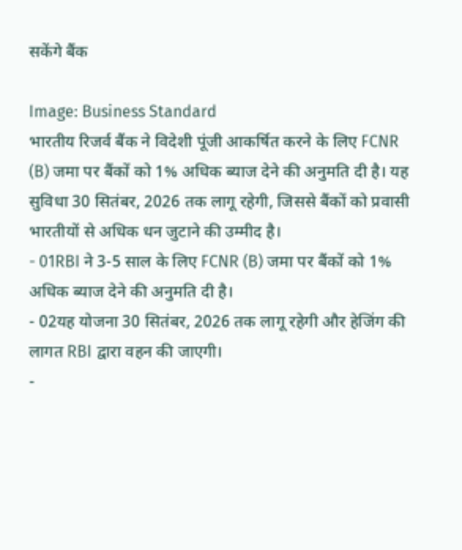सकेंगे बैंक

Image: Business Standard
भारतीय रिजर्व बैंक ने विदेशी पूंजी आकर्षित करने के लिए FCNR (B) जमा पर बैंकों को 1% अधिक ब्याज देने की अनुमति दी है। यह सुविधा 30 सितंबर, 2026 तक लागू रहेगी, जिससे बैंकों को प्रवासी भारतीयों से अधिक धन जुटाने की उम्मीद है।
- 01RBI ने 3-5 साल के लिए FCNR (B) जमा पर बैंकों को 1% अधिक ब्याज देने की अनुमति दी है।
- 02यह योजना 30 सितंबर, 2026 तक लागू रहेगी और हेजिंग की लागत RBI द्वारा वहन की जाएगी।
-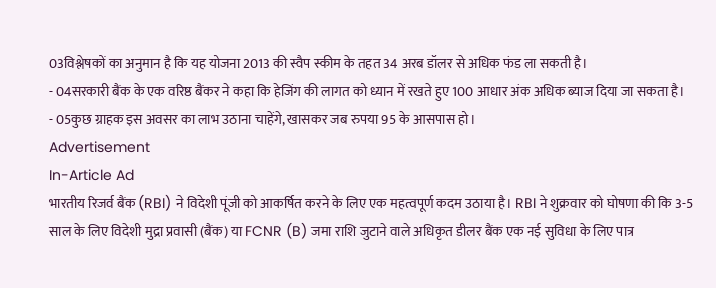03विश्लेषकों का अनुमान है कि यह योजना 2013 की स्वैप स्कीम के तहत 34 अरब डॉलर से अधिक फंड ला सकती है।
- 04सरकारी बैंक के एक वरिष्ठ बैंकर ने कहा कि हेजिंग की लागत को ध्यान में रखते हुए 100 आधार अंक अधिक ब्याज दिया जा सकता है।
- 05कुछ ग्राहक इस अवसर का लाभ उठाना चाहेंगे, खासकर जब रुपया 95 के आसपास हो।
Advertisement
In-Article Ad
भारतीय रिजर्व बैंक (RBI) ने विदेशी पूंजी को आकर्षित करने के लिए एक महत्वपूर्ण कदम उठाया है। RBI ने शुक्रवार को घोषणा की कि 3-5 साल के लिए विदेशी मुद्रा प्रवासी (बैंक) या FCNR (B) जमा राशि जुटाने वाले अधिकृत डीलर बैंक एक नई सुविधा के लिए पात्र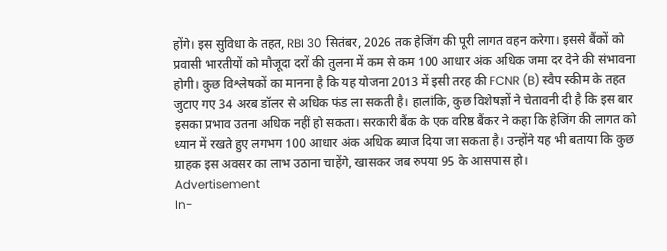होंगे। इस सुविधा के तहत, RBI 30 सितंबर, 2026 तक हेजिंग की पूरी लागत वहन करेगा। इससे बैंकों को प्रवासी भारतीयों को मौजूदा दरों की तुलना में कम से कम 100 आधार अंक अधिक जमा दर देने की संभावना होगी। कुछ विश्लेषकों का मानना है कि यह योजना 2013 में इसी तरह की FCNR (B) स्वैप स्कीम के तहत जुटाए गए 34 अरब डॉलर से अधिक फंड ला सकती है। हालांकि, कुछ विशेषज्ञों ने चेतावनी दी है कि इस बार इसका प्रभाव उतना अधिक नहीं हो सकता। सरकारी बैंक के एक वरिष्ठ बैंकर ने कहा कि हेजिंग की लागत को ध्यान में रखते हुए लगभग 100 आधार अंक अधिक ब्याज दिया जा सकता है। उन्होंने यह भी बताया कि कुछ ग्राहक इस अवसर का लाभ उठाना चाहेंगे, खासकर जब रुपया 95 के आसपास हो।
Advertisement
In-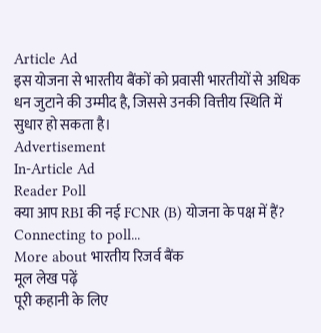Article Ad
इस योजना से भारतीय बैंकों को प्रवासी भारतीयों से अधिक धन जुटाने की उम्मीद है, जिससे उनकी वित्तीय स्थिति में सुधार हो सकता है।
Advertisement
In-Article Ad
Reader Poll
क्या आप RBI की नई FCNR (B) योजना के पक्ष में हैं?
Connecting to poll...
More about भारतीय रिजर्व बैंक
मूल लेख पढ़ें
पूरी कहानी के लिए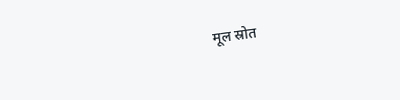मूल स्रोत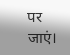पर जाएं।